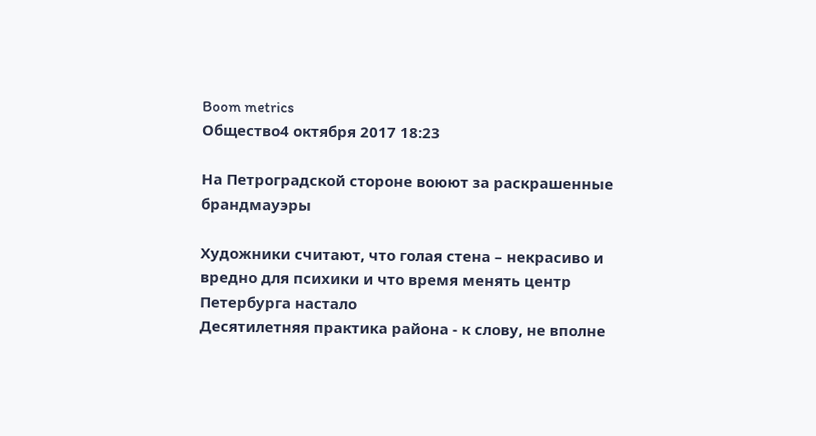Boom metrics
Общество4 октября 2017 18:23

На Петроградской стороне воюют за раскрашенные брандмауэры

Художники считают, что голая стена – некрасиво и вредно для психики и что время менять центр Петербурга настало
Десятилетняя практика района - к слову, не вполне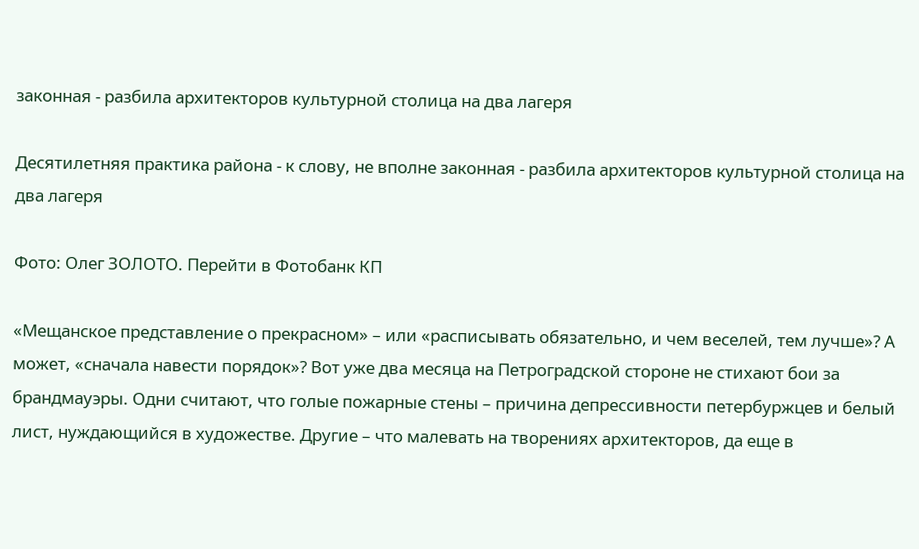законная - разбила архитекторов культурной столица на два лагеря

Десятилетняя практика района - к слову, не вполне законная - разбила архитекторов культурной столица на два лагеря

Фото: Олег ЗОЛОТО. Перейти в Фотобанк КП

«Мещанское представление о прекрасном» – или «расписывать обязательно, и чем веселей, тем лучше»? А может, «сначала навести порядок»? Вот уже два месяца на Петроградской стороне не стихают бои за брандмауэры. Одни считают, что голые пожарные стены – причина депрессивности петербуржцев и белый лист, нуждающийся в художестве. Другие – что малевать на творениях архитекторов, да еще в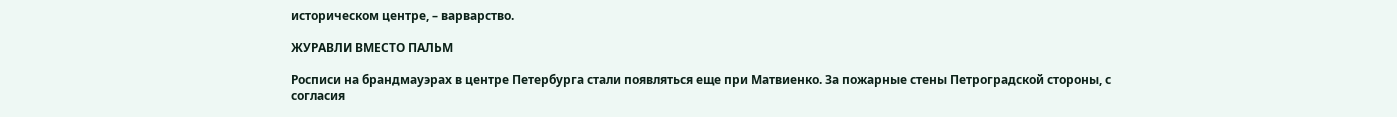историческом центре, – варварство.

ЖУРАВЛИ ВМЕСТО ПАЛЬМ

Росписи на брандмауэрах в центре Петербурга стали появляться еще при Матвиенко. За пожарные стены Петроградской стороны, с согласия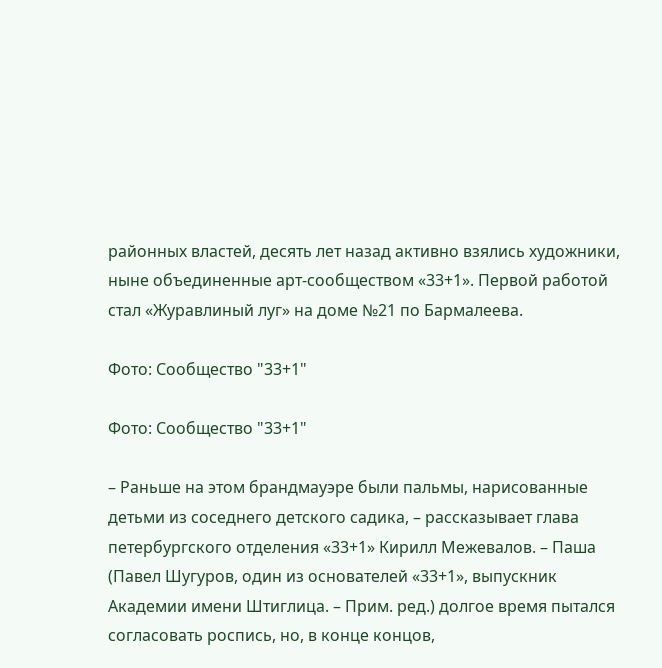районных властей, десять лет назад активно взялись художники, ныне объединенные арт-сообществом «33+1». Первой работой стал «Журавлиный луг» на доме №21 по Бармалеева.

Фото: Сообщество "33+1"

Фото: Сообщество "33+1"

– Раньше на этом брандмауэре были пальмы, нарисованные детьми из соседнего детского садика, – рассказывает глава петербургского отделения «33+1» Кирилл Межевалов. – Паша (Павел Шугуров, один из основателей «33+1», выпускник Академии имени Штиглица. – Прим. ред.) долгое время пытался согласовать роспись, но, в конце концов,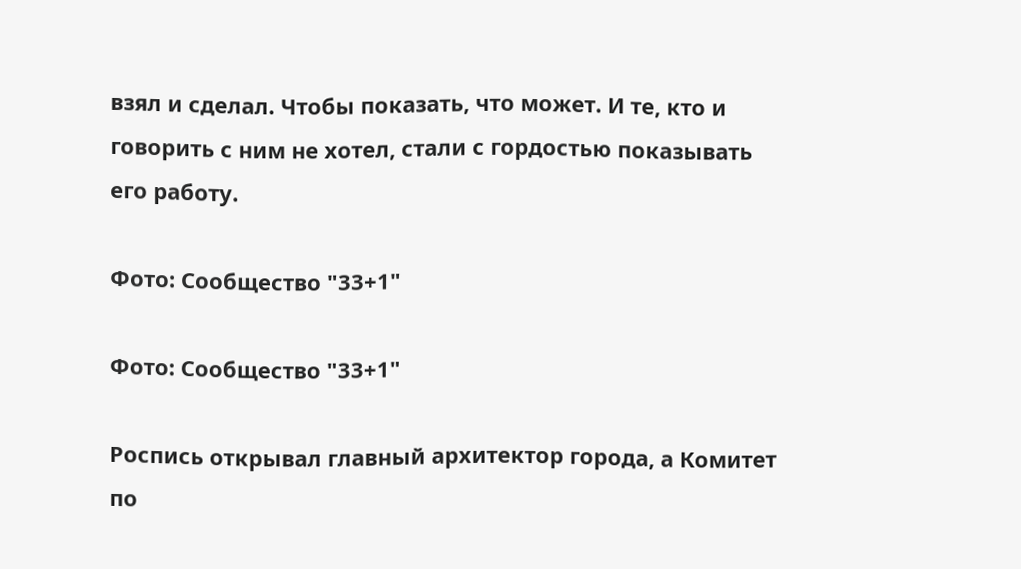взял и сделал. Чтобы показать, что может. И те, кто и говорить с ним не хотел, стали с гордостью показывать его работу.

Фото: Сообщество "33+1"

Фото: Сообщество "33+1"

Роспись открывал главный архитектор города, а Комитет по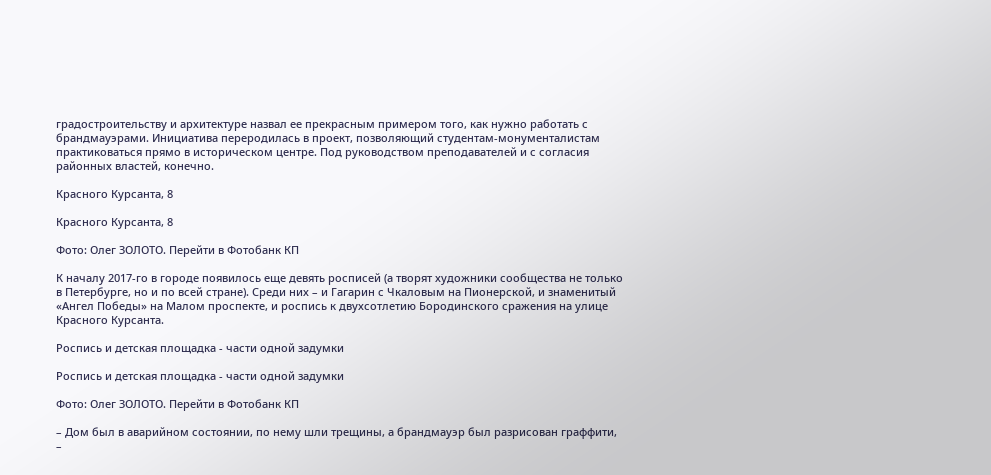градостроительству и архитектуре назвал ее прекрасным примером того, как нужно работать с брандмауэрами. Инициатива переродилась в проект, позволяющий студентам-монументалистам практиковаться прямо в историческом центре. Под руководством преподавателей и с согласия районных властей, конечно.

Красного Курсанта, 8

Красного Курсанта, 8

Фото: Олег ЗОЛОТО. Перейти в Фотобанк КП

К началу 2017-го в городе появилось еще девять росписей (а творят художники сообщества не только в Петербурге, но и по всей стране). Среди них – и Гагарин с Чкаловым на Пионерской, и знаменитый «Ангел Победы» на Малом проспекте, и роспись к двухсотлетию Бородинского сражения на улице Красного Курсанта.

Роспись и детская площадка - части одной задумки

Роспись и детская площадка - части одной задумки

Фото: Олег ЗОЛОТО. Перейти в Фотобанк КП

– Дом был в аварийном состоянии, по нему шли трещины, а брандмауэр был разрисован граффити, –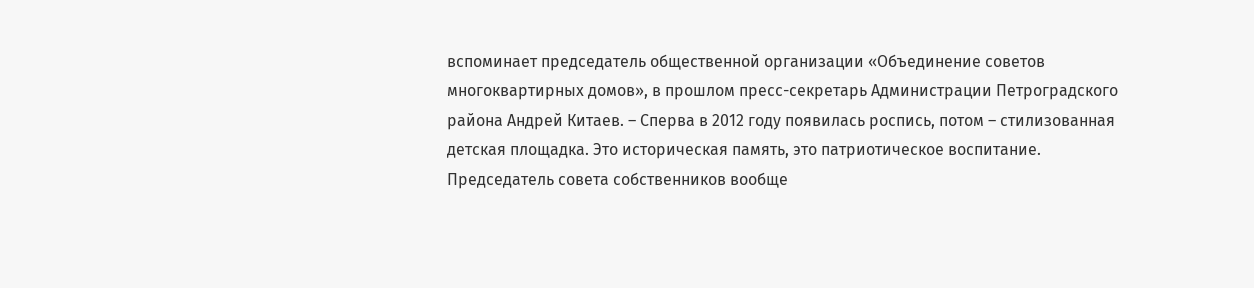вспоминает председатель общественной организации «Объединение советов многоквартирных домов», в прошлом пресс-секретарь Администрации Петроградского района Андрей Китаев. – Сперва в 2012 году появилась роспись, потом – стилизованная детская площадка. Это историческая память, это патриотическое воспитание. Председатель совета собственников вообще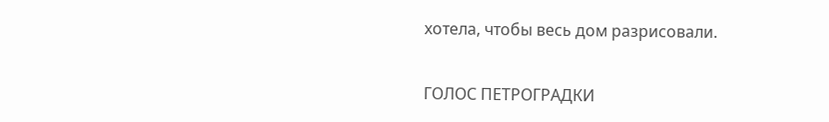хотела, чтобы весь дом разрисовали.

ГОЛОС ПЕТРОГРАДКИ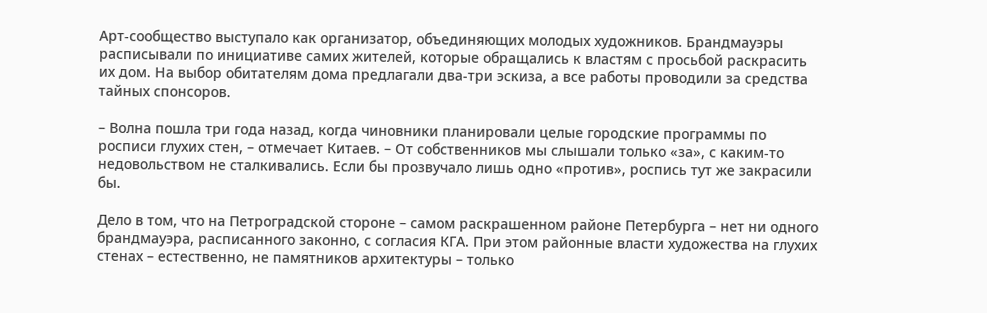Арт-сообщество выступало как организатор, объединяющих молодых художников. Брандмауэры расписывали по инициативе самих жителей, которые обращались к властям с просьбой раскрасить их дом. На выбор обитателям дома предлагали два-три эскиза, а все работы проводили за средства тайных спонсоров.

– Волна пошла три года назад, когда чиновники планировали целые городские программы по росписи глухих стен, – отмечает Китаев. – От собственников мы слышали только «за», с каким-то недовольством не сталкивались. Если бы прозвучало лишь одно «против», роспись тут же закрасили бы.

Дело в том, что на Петроградской стороне – самом раскрашенном районе Петербурга – нет ни одного брандмауэра, расписанного законно, с согласия КГА. При этом районные власти художества на глухих стенах – естественно, не памятников архитектуры – только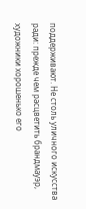поддерживают. Не столь уличного искусства ради: прежде чем расцветить брандмауэр, художники хорошенько его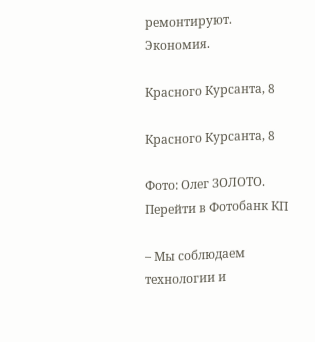ремонтируют. Экономия.

Красного Курсанта, 8

Красного Курсанта, 8

Фото: Олег ЗОЛОТО. Перейти в Фотобанк КП

– Мы соблюдаем технологии и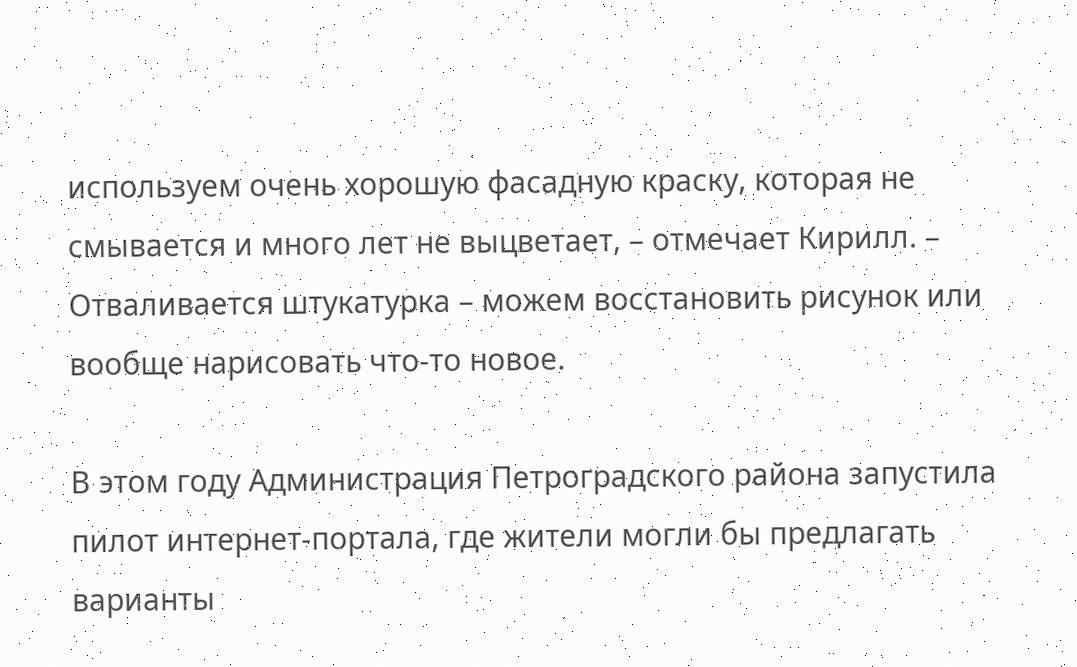используем очень хорошую фасадную краску, которая не смывается и много лет не выцветает, – отмечает Кирилл. – Отваливается штукатурка – можем восстановить рисунок или вообще нарисовать что-то новое.

В этом году Администрация Петроградского района запустила пилот интернет-портала, где жители могли бы предлагать варианты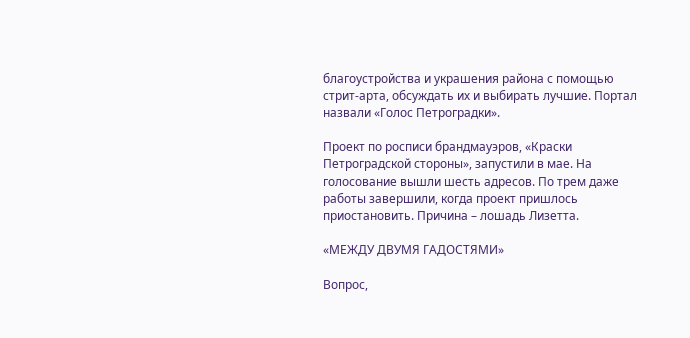благоустройства и украшения района с помощью стрит-арта, обсуждать их и выбирать лучшие. Портал назвали «Голос Петроградки».

Проект по росписи брандмауэров, «Краски Петроградской стороны», запустили в мае. На голосование вышли шесть адресов. По трем даже работы завершили, когда проект пришлось приостановить. Причина – лошадь Лизетта.

«МЕЖДУ ДВУМЯ ГАДОСТЯМИ»

Вопрос,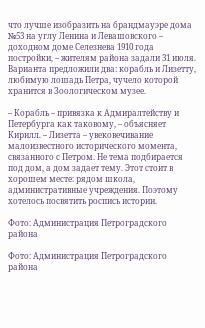что лучше изобразить на брандмауэре дома №53 на углу Ленина и Левашовского – доходном доме Селезнева 1910 года постройки, – жителям района задали 31 июля. Варианта предложили два: корабль и Лизетту, любимую лошадь Петра, чучело которой хранится в Зоологическом музее.

– Корабль – привязка к Адмиралтейству и Петербурга как таковому, – объясняет Кирилл. – Лизетта – увековечивание малоизвестного исторического момента, связанного с Петром. Не тема подбирается под дом, а дом задает тему. Этот стоит в хорошем месте: рядом школа, административные учреждения. Поэтому хотелось посвятить роспись истории.

Фото: Администрация Петроградского района

Фото: Администрация Петроградского района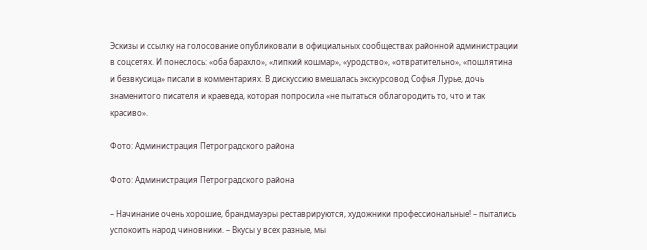Эскизы и ссылку на голосование опубликовали в официальных сообществах районной администрации в соцсетях. И понеслось: «оба барахло», «липкий кошмар», «уродство», «отвратительно», «пошлятина и безвкусица» писали в комментариях. В дискуссию вмешалась экскурсовод Софья Лурье, дочь знаменитого писателя и краеведа, которая попросила «не пытаться облагородить то, что и так красиво».

Фото: Администрация Петроградского района

Фото: Администрация Петроградского района

– Начинание очень хорошие, брандмауэры реставрируются, художники профессиональные! – пытались успокоить народ чиновники. – Вкусы у всех разные, мы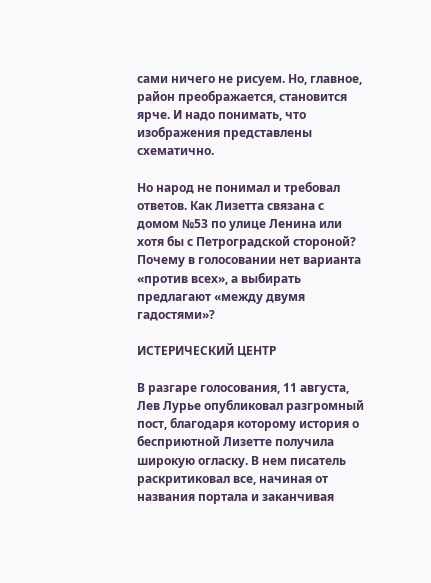сами ничего не рисуем. Но, главное, район преображается, становится ярче. И надо понимать, что изображения представлены схематично.

Но народ не понимал и требовал ответов. Как Лизетта связана с домом №53 по улице Ленина или хотя бы с Петроградской стороной? Почему в голосовании нет варианта «против всех», а выбирать предлагают «между двумя гадостями»?

ИСТЕРИЧЕСКИЙ ЦЕНТР

В разгаре голосования, 11 августа, Лев Лурье опубликовал разгромный пост, благодаря которому история о бесприютной Лизетте получила широкую огласку. В нем писатель раскритиковал все, начиная от названия портала и заканчивая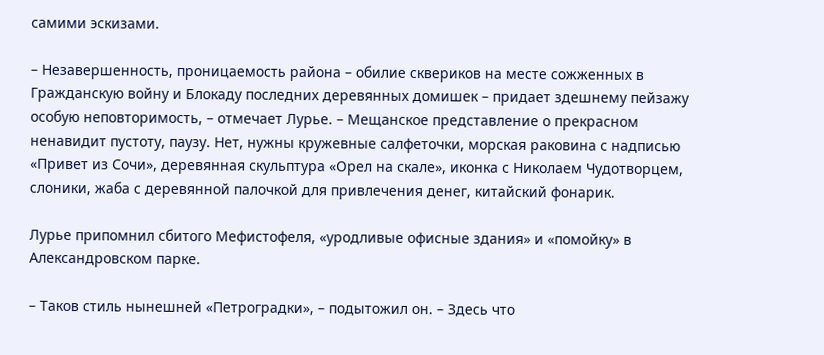самими эскизами.

– Незавершенность, проницаемость района – обилие сквериков на месте сожженных в Гражданскую войну и Блокаду последних деревянных домишек – придает здешнему пейзажу особую неповторимость, – отмечает Лурье. – Мещанское представление о прекрасном ненавидит пустоту, паузу. Нет, нужны кружевные салфеточки, морская раковина с надписью «Привет из Сочи», деревянная скульптура «Орел на скале», иконка с Николаем Чудотворцем, слоники, жаба с деревянной палочкой для привлечения денег, китайский фонарик.

Лурье припомнил сбитого Мефистофеля, «уродливые офисные здания» и «помойку» в Александровском парке.

– Таков стиль нынешней «Петроградки», – подытожил он. – Здесь что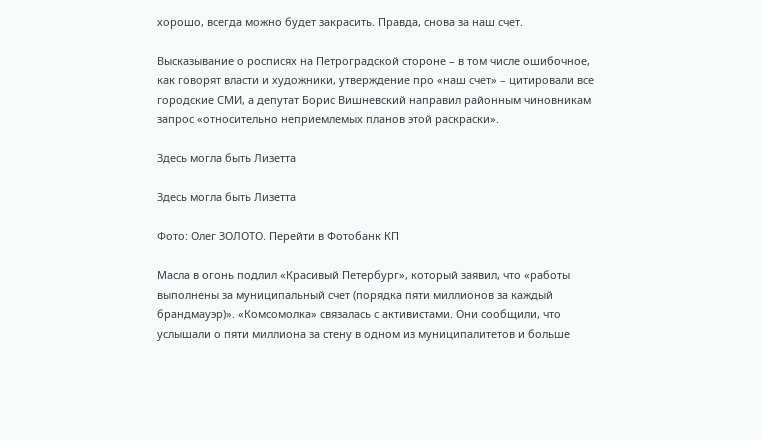хорошо, всегда можно будет закрасить. Правда, снова за наш счет.

Высказывание о росписях на Петроградской стороне – в том числе ошибочное, как говорят власти и художники, утверждение про «наш счет» – цитировали все городские СМИ, а депутат Борис Вишневский направил районным чиновникам запрос «относительно неприемлемых планов этой раскраски».

Здесь могла быть Лизетта

Здесь могла быть Лизетта

Фото: Олег ЗОЛОТО. Перейти в Фотобанк КП

Масла в огонь подлил «Красивый Петербург», который заявил, что «работы выполнены за муниципальный счет (порядка пяти миллионов за каждый брандмауэр)». «Комсомолка» связалась с активистами. Они сообщили, что услышали о пяти миллиона за стену в одном из муниципалитетов и больше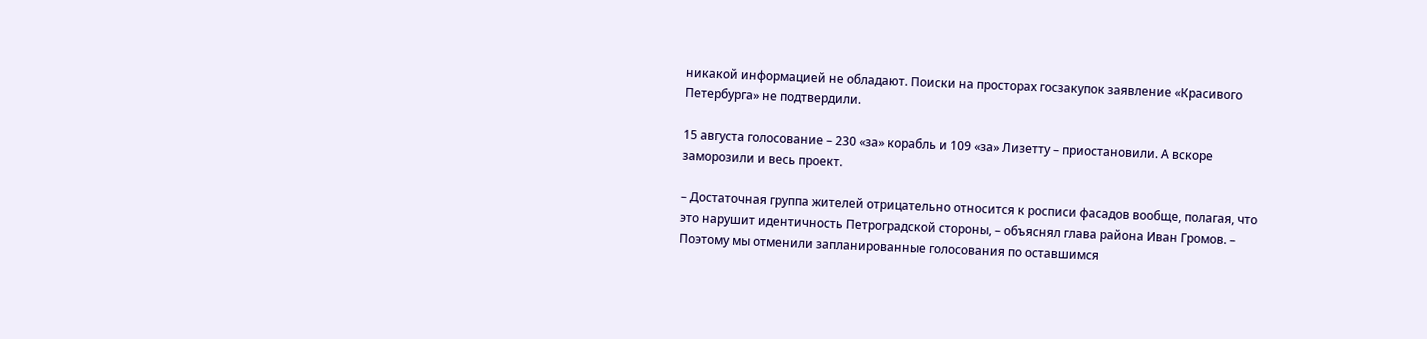никакой информацией не обладают. Поиски на просторах госзакупок заявление «Красивого Петербурга» не подтвердили.

15 августа голосование – 230 «за» корабль и 109 «за» Лизетту – приостановили. А вскоре заморозили и весь проект.

– Достаточная группа жителей отрицательно относится к росписи фасадов вообще, полагая, что это нарушит идентичность Петроградской стороны, – объяснял глава района Иван Громов. – Поэтому мы отменили запланированные голосования по оставшимся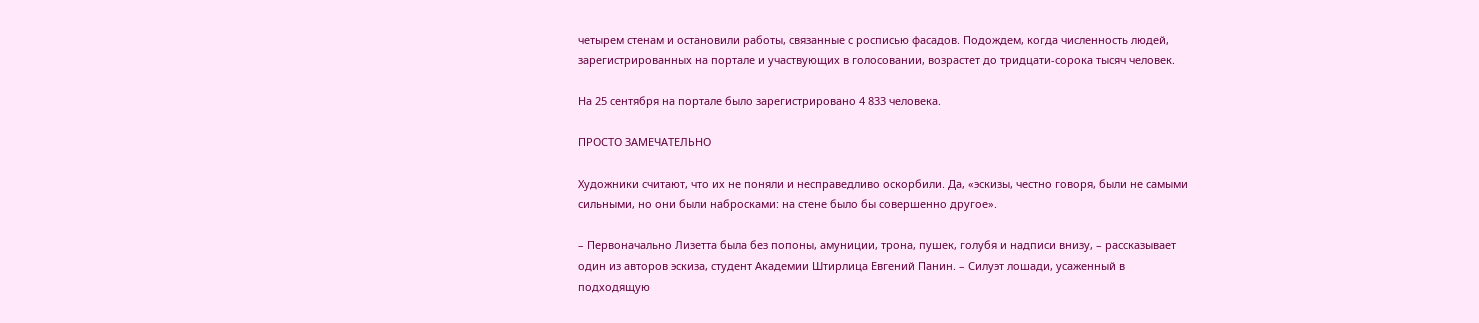четырем стенам и остановили работы, связанные с росписью фасадов. Подождем, когда численность людей, зарегистрированных на портале и участвующих в голосовании, возрастет до тридцати-сорока тысяч человек.

На 25 сентября на портале было зарегистрировано 4 833 человека.

ПРОСТО ЗАМЕЧАТЕЛЬНО

Художники считают, что их не поняли и несправедливо оскорбили. Да, «эскизы, честно говоря, были не самыми сильными, но они были набросками: на стене было бы совершенно другое».

– Первоначально Лизетта была без попоны, амуниции, трона, пушек, голубя и надписи внизу, – рассказывает один из авторов эскиза, студент Академии Штирлица Евгений Панин. – Силуэт лошади, усаженный в подходящую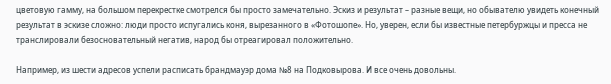цветовую гамму, на большом перекрестке смотрелся бы просто замечательно. Эскиз и результат – разные вещи, но обывателю увидеть конечный результат в эскизе сложно: люди просто испугались коня, вырезанного в «Фотошопе». Но, уверен, если бы известные петербуржцы и пресса не транслировали безосновательный негатив, народ бы отреагировал положительно.

Например, из шести адресов успели расписать брандмауэр дома №8 на Подковырова. И все очень довольны.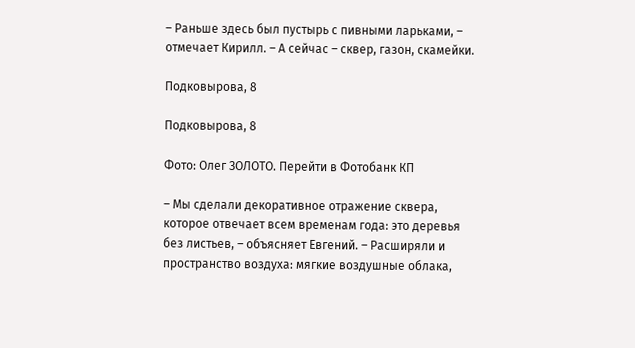– Раньше здесь был пустырь с пивными ларьками, – отмечает Кирилл. – А сейчас – сквер, газон, скамейки.

Подковырова, 8

Подковырова, 8

Фото: Олег ЗОЛОТО. Перейти в Фотобанк КП

– Мы сделали декоративное отражение сквера, которое отвечает всем временам года: это деревья без листьев, – объясняет Евгений. – Расширяли и пространство воздуха: мягкие воздушные облака,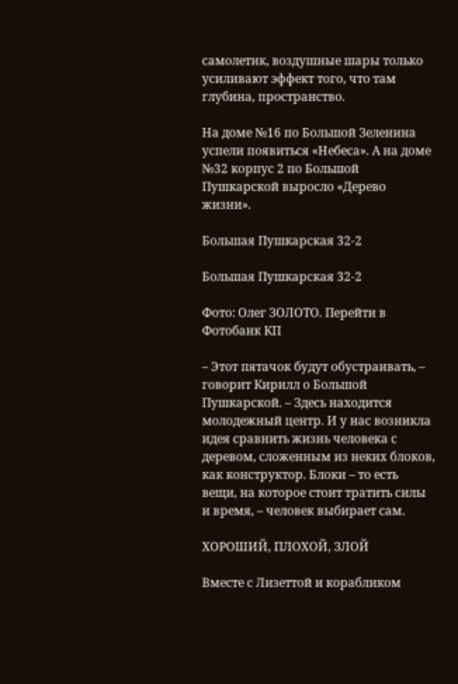самолетик, воздушные шары только усиливают эффект того, что там глубина, пространство.

На доме №16 по Большой Зеленина успели появиться «Небеса». А на доме №32 корпус 2 по Большой Пушкарской выросло «Дерево жизни».

Большая Пушкарская 32-2

Большая Пушкарская 32-2

Фото: Олег ЗОЛОТО. Перейти в Фотобанк КП

– Этот пятачок будут обустраивать, – говорит Кирилл о Большой Пушкарской. – Здесь находится молодежный центр. И у нас возникла идея сравнить жизнь человека с деревом, сложенным из неких блоков, как конструктор. Блоки – то есть вещи, на которое стоит тратить силы и время, – человек выбирает сам.

ХОРОШИЙ, ПЛОХОЙ, ЗЛОЙ

Вместе с Лизеттой и корабликом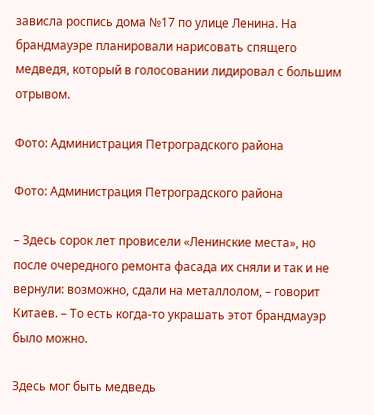зависла роспись дома №17 по улице Ленина. На брандмауэре планировали нарисовать спящего медведя, который в голосовании лидировал с большим отрывом.

Фото: Администрация Петроградского района

Фото: Администрация Петроградского района

– Здесь сорок лет провисели «Ленинские места», но после очередного ремонта фасада их сняли и так и не вернули: возможно, сдали на металлолом, – говорит Китаев. – То есть когда-то украшать этот брандмауэр было можно.

Здесь мог быть медведь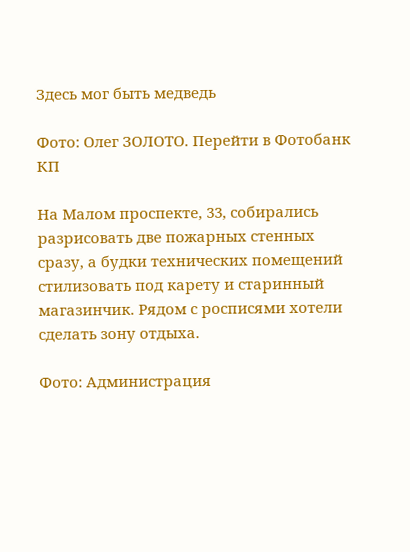Здесь мог быть медведь

Фото: Олег ЗОЛОТО. Перейти в Фотобанк КП

На Малом проспекте, 33, собирались разрисовать две пожарных стенных сразу, а будки технических помещений стилизовать под карету и старинный магазинчик. Рядом с росписями хотели сделать зону отдыха.

Фото: Администрация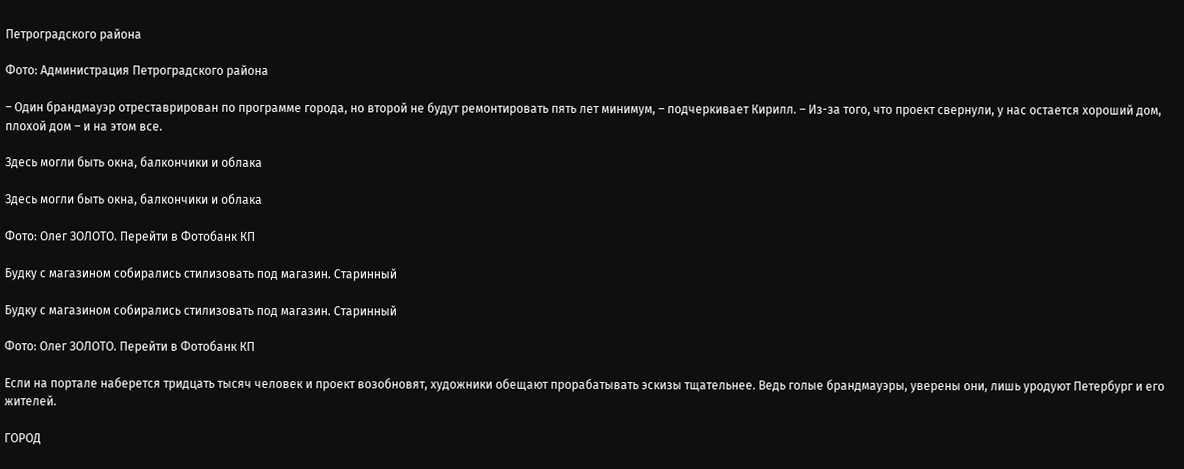Петроградского района

Фото: Администрация Петроградского района

– Один брандмауэр отреставрирован по программе города, но второй не будут ремонтировать пять лет минимум, – подчеркивает Кирилл. – Из-за того, что проект свернули, у нас остается хороший дом, плохой дом – и на этом все.

Здесь могли быть окна, балкончики и облака

Здесь могли быть окна, балкончики и облака

Фото: Олег ЗОЛОТО. Перейти в Фотобанк КП

Будку с магазином собирались стилизовать под магазин. Старинный

Будку с магазином собирались стилизовать под магазин. Старинный

Фото: Олег ЗОЛОТО. Перейти в Фотобанк КП

Если на портале наберется тридцать тысяч человек и проект возобновят, художники обещают прорабатывать эскизы тщательнее. Ведь голые брандмауэры, уверены они, лишь уродуют Петербург и его жителей.

ГОРОД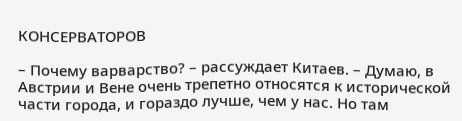КОНСЕРВАТОРОВ

– Почему варварство? – рассуждает Китаев. – Думаю, в Австрии и Вене очень трепетно относятся к исторической части города, и гораздо лучше, чем у нас. Но там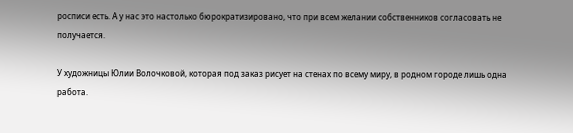росписи есть. А у нас это настолько бюрократизировано, что при всем желании собственников согласовать не получается.

У художницы Юлии Волочковой, которая под заказ рисует на стенах по всему миру, в родном городе лишь одна работа.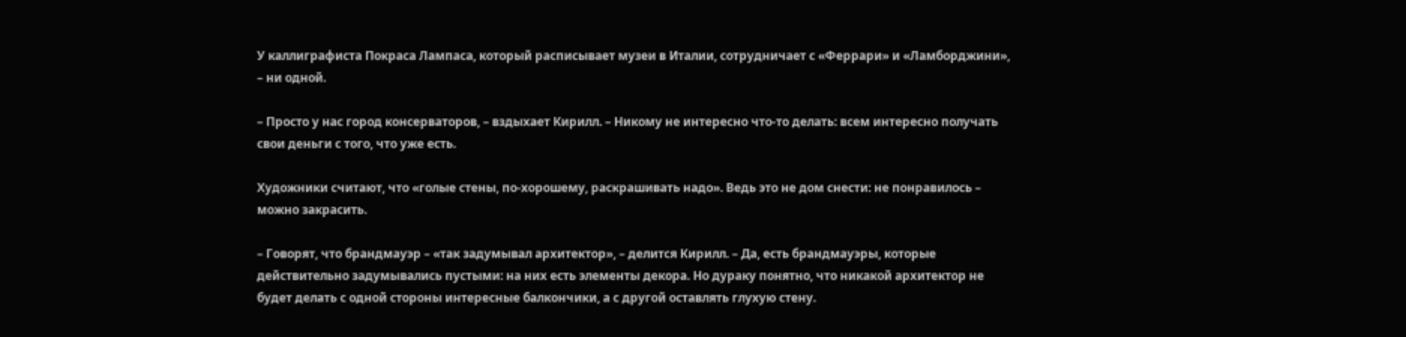У каллиграфиста Покраса Лампаса, который расписывает музеи в Италии, сотрудничает с «Феррари» и «Ламборджини», – ни одной.

– Просто у нас город консерваторов, – вздыхает Кирилл. – Никому не интересно что-то делать: всем интересно получать свои деньги с того, что уже есть.

Художники считают, что «голые стены, по-хорошему, раскрашивать надо». Ведь это не дом снести: не понравилось – можно закрасить.

– Говорят, что брандмауэр – «так задумывал архитектор», – делится Кирилл. – Да, есть брандмауэры, которые действительно задумывались пустыми: на них есть элементы декора. Но дураку понятно, что никакой архитектор не будет делать с одной стороны интересные балкончики, а с другой оставлять глухую стену.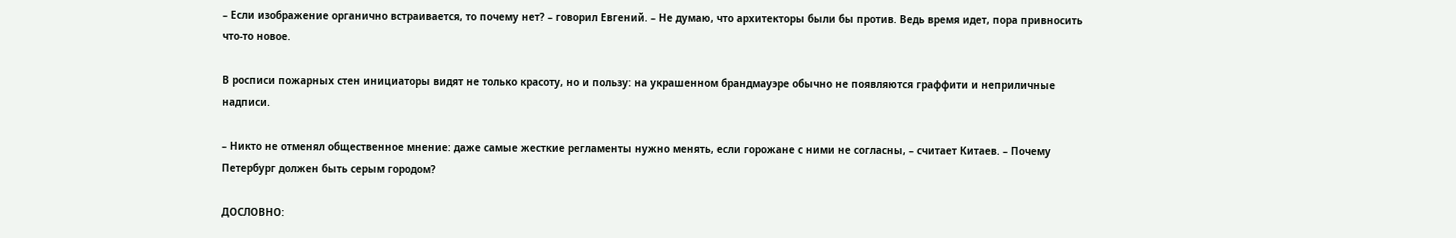– Если изображение органично встраивается, то почему нет? – говорил Евгений. – Не думаю, что архитекторы были бы против. Ведь время идет, пора привносить что-то новое.

В росписи пожарных стен инициаторы видят не только красоту, но и пользу: на украшенном брандмауэре обычно не появляются граффити и неприличные надписи.

– Никто не отменял общественное мнение: даже самые жесткие регламенты нужно менять, если горожане с ними не согласны, – считает Китаев. – Почему Петербург должен быть серым городом?

ДОСЛОВНО: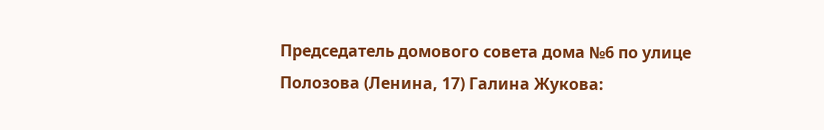Председатель домового совета дома №6 по улице Полозова (Ленина, 17) Галина Жукова: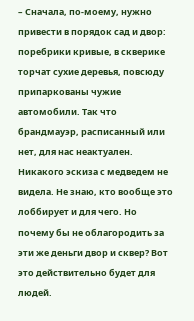– Сначала, по-моему, нужно привести в порядок сад и двор: поребрики кривые, в скверике торчат сухие деревья, повсюду припаркованы чужие автомобили. Так что брандмауэр, расписанный или нет, для нас неактуален. Никакого эскиза с медведем не видела. Не знаю, кто вообще это лоббирует и для чего. Но почему бы не облагородить за эти же деньги двор и сквер? Вот это действительно будет для людей.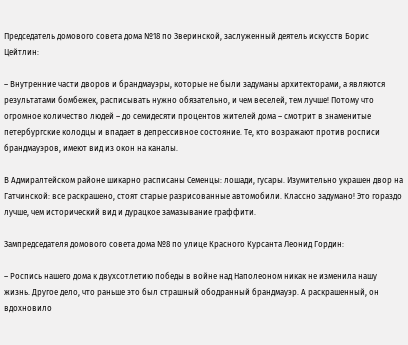Председатель домового совета дома №18 по Зверинской, заслуженный деятель искусств Борис Цейтлин:

– Внутренние части дворов и брандмауэры, которые не были задуманы архитекторами, а являются результатами бомбежек, расписывать нужно обязательно, и чем веселей, тем лучше! Потому что огромное количество людей – до семидесяти процентов жителей дома – смотрит в знаменитые петербургские колодцы и впадает в депрессивное состояние. Те, кто возражают против росписи брандмауэров, имеют вид из окон на каналы.

В Адмиралтейском районе шикарно расписаны Семенцы: лошади, гусары. Изумительно украшен двор на Гатчинской: все раскрашено, стоят старые разрисованные автомобили. Классно задумано! Это гораздо лучше, чем исторический вид и дурацкое замазывание граффити.

Зампредседателя домового совета дома №8 по улице Красного Курсанта Леонид Гордин:

– Роспись нашего дома к двухсотлетию победы в войне над Наполеоном никак не изменила нашу жизнь. Другое дело, что раньше это был страшный ободранный брандмауэр. А раскрашенный, он вдохновило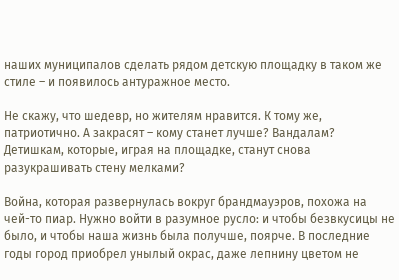наших муниципалов сделать рядом детскую площадку в таком же стиле – и появилось антуражное место.

Не скажу, что шедевр, но жителям нравится. К тому же, патриотично. А закрасят – кому станет лучше? Вандалам? Детишкам, которые, играя на площадке, станут снова разукрашивать стену мелками?

Война, которая развернулась вокруг брандмауэров, похожа на чей-то пиар. Нужно войти в разумное русло: и чтобы безвкусицы не было, и чтобы наша жизнь была получше, поярче. В последние годы город приобрел унылый окрас, даже лепнину цветом не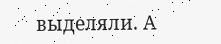выделяли. А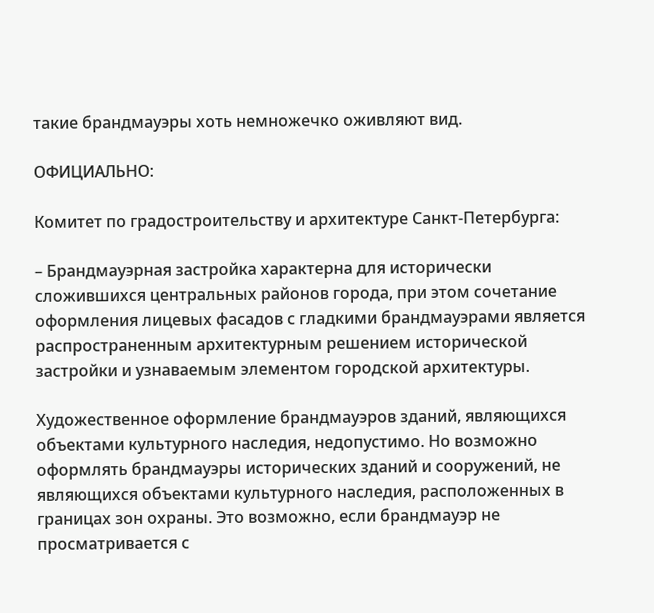такие брандмауэры хоть немножечко оживляют вид.

ОФИЦИАЛЬНО:

Комитет по градостроительству и архитектуре Санкт-Петербурга:

– Брандмауэрная застройка характерна для исторически сложившихся центральных районов города, при этом сочетание оформления лицевых фасадов с гладкими брандмауэрами является распространенным архитектурным решением исторической застройки и узнаваемым элементом городской архитектуры.

Художественное оформление брандмауэров зданий, являющихся объектами культурного наследия, недопустимо. Но возможно оформлять брандмауэры исторических зданий и сооружений, не являющихся объектами культурного наследия, расположенных в границах зон охраны. Это возможно, если брандмауэр не просматривается с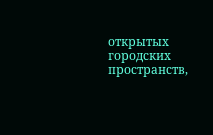открытых городских пространств,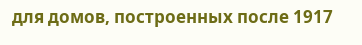для домов, построенных после 1917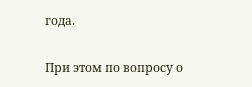года.

При этом по вопросу о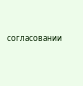согласовании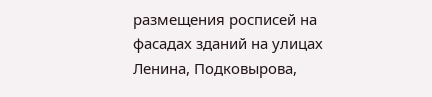размещения росписей на фасадах зданий на улицах Ленина, Подковырова,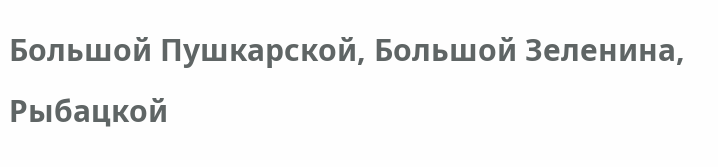Большой Пушкарской, Большой Зеленина, Рыбацкой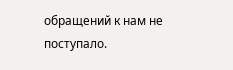обращений к нам не поступало.